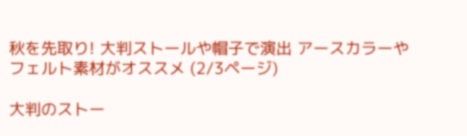秋を先取り! 大判ストールや帽子で演出 アースカラーやフェルト素材がオススメ (2/3ページ)

大判のストー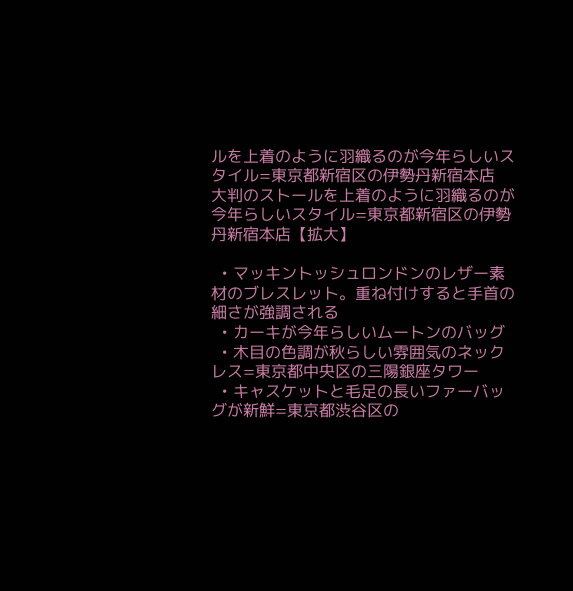ルを上着のように羽織るのが今年らしいスタイル=東京都新宿区の伊勢丹新宿本店
大判のストールを上着のように羽織るのが今年らしいスタイル=東京都新宿区の伊勢丹新宿本店【拡大】

  • マッキントッシュロンドンのレザー素材のブレスレット。重ね付けすると手首の細さが強調される
  • カーキが今年らしいムートンのバッグ
  • 木目の色調が秋らしい雰囲気のネックレス=東京都中央区の三陽銀座タワー
  • キャスケットと毛足の長いファーバッグが新鮮=東京都渋谷区の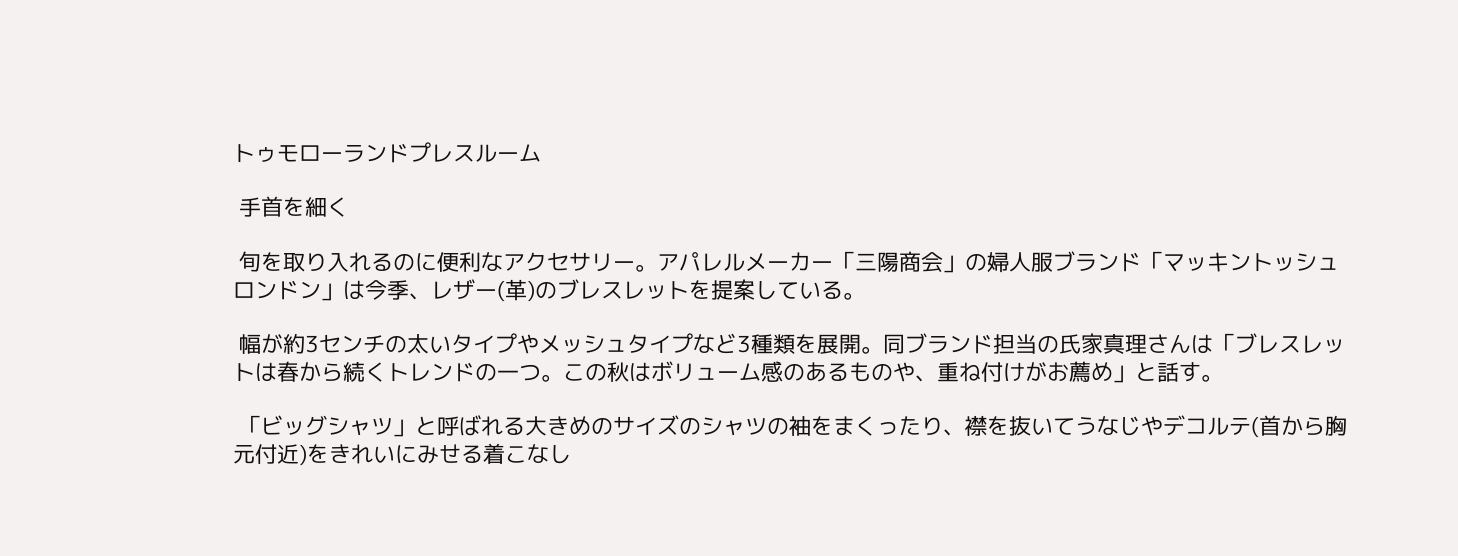トゥモローランドプレスルーム

 手首を細く

 旬を取り入れるのに便利なアクセサリー。アパレルメーカー「三陽商会」の婦人服ブランド「マッキントッシュロンドン」は今季、レザー(革)のブレスレットを提案している。

 幅が約3センチの太いタイプやメッシュタイプなど3種類を展開。同ブランド担当の氏家真理さんは「ブレスレットは春から続くトレンドの一つ。この秋はボリューム感のあるものや、重ね付けがお薦め」と話す。

 「ビッグシャツ」と呼ばれる大きめのサイズのシャツの袖をまくったり、襟を抜いてうなじやデコルテ(首から胸元付近)をきれいにみせる着こなし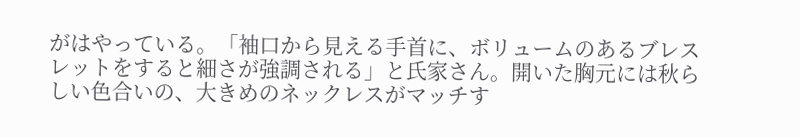がはやっている。「袖口から見える手首に、ボリュームのあるブレスレットをすると細さが強調される」と氏家さん。開いた胸元には秋らしい色合いの、大きめのネックレスがマッチす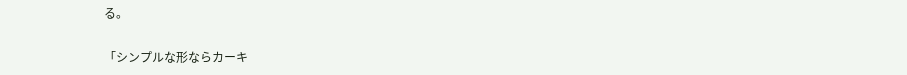る。

「シンプルな形ならカーキ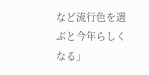など流行色を選ぶと今年らしくなる」